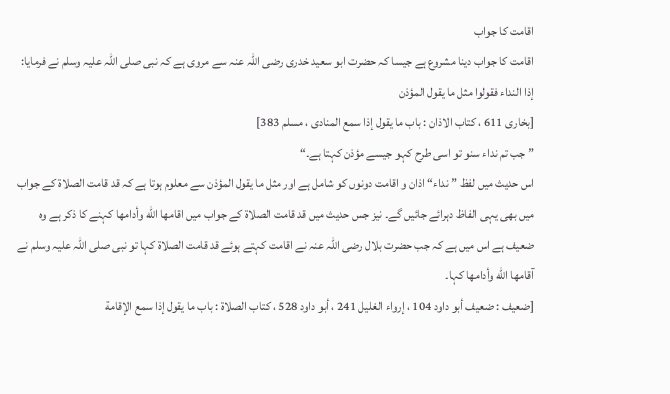اقامت کا جواب
اقامت کا جواب دینا مشروع ہے جیسا کہ حضرت ابو سعید خدری رضی اللہ عنہ سے مروی ہے کہ نبی صلی اللہ علیہ وسلم نے فرمایا:
إذا النداء فقولوا مثل ما يقول المؤذن
[بخارى 611 ، كتاب الاذان : باب ما يقول إذا سمع المنادى ، مسلم 383]
”جب تم نداء سنو تو اسی طرح کہو جیسے مؤذن کہتا ہے۔“
اس حدیث میں لفظ ”نداء“ اذان و اقامت دونوں کو شامل ہے اور مثل ما يقول المؤذن سے معلوم ہوتا ہے کہ قد قامت الصلاة کے جواب میں بھی یہی الفاظ دہرائے جائیں گے۔ نیز جس حدیث میں قد قامت الصلاة کے جواب میں اقامها الله وأدامها کہنے کا ذکر ہے وہ ضعیف ہے اس میں ہے کہ جب حضرت بلال رضی اللہ عنہ نے اقامت کہتے ہوئے قد قامت الصلاة کہا تو نبی صلی اللہ علیہ وسلم نے آقامها الله وأدامها کہا۔
[ضعيف : ضعيف أبو داود 104 ، إرواء الغليل 241 ، أبو داود 528 ، كتاب الصلاة : باب ما يقول إذا سمع الإقامة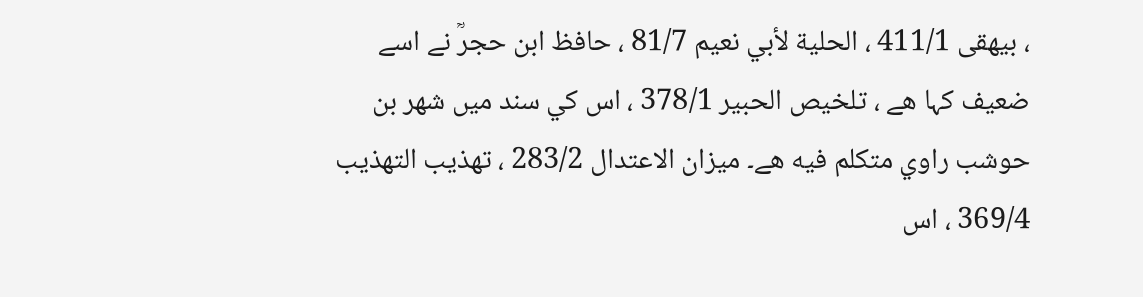، بيهقى 411/1 ، الحلية لأبي نعيم 81/7 ، حافظ ابن حجرؒ نے اسے ضعيف كہا هے ، تلخيص الحبير 378/1 ، اس كي سند ميں شهر بن حوشب راوي متكلم فيه هے۔ ميزان الاعتدال 283/2 ، تهذيب التهذيب 369/4 ، اس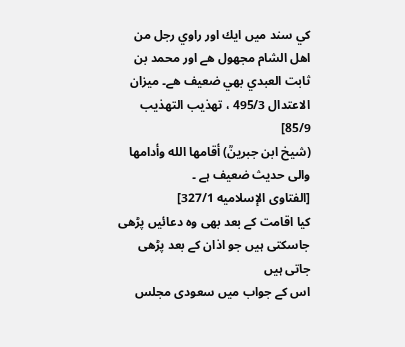كي سند ميں ايك اور راوي رجل من اهل الشام مجهول هے اور محمد بن ثابت العبدي بهي ضعيف هے۔ ميزان الاعتدال 495/3 ، تهذيب التهذيب 85/9]
(شیخ ابن جبرينؒ) أقامها الله وأدامها والی حدیث ضعیف ہے ۔
[الفتاوى الإسلاميه 327/1]
کیا اقامت کے بعد بھی وہ دعائیں پڑھی جاسکتی ہیں جو اذان کے بعد پڑھی جاتی ہیں
اس کے جواب میں سعودی مجلس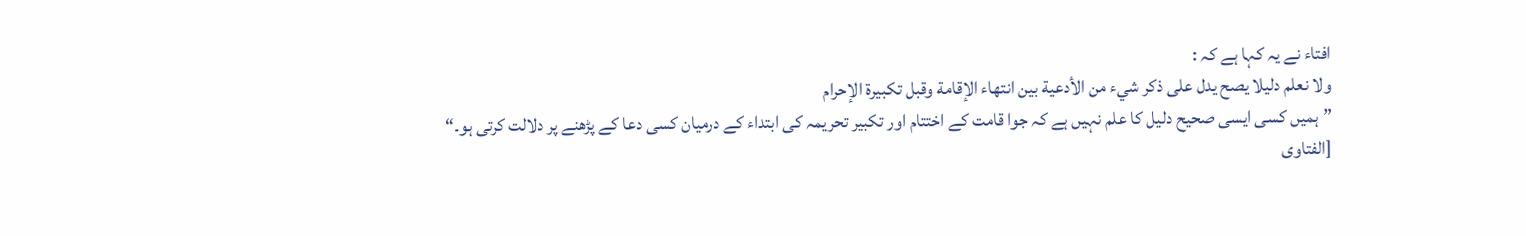افتاء نے یہ کہا ہے کہ :
ولا نعلم دليلا يصح يدل على ذكر شيء من الأدعية بين انتهاء الإقامة وقبل تكبيرة الإحرام
”ہمیں کسی ایسی صحیح دلیل کا علم نہیں ہے کہ جوا قامت کے اختتام اور تکبیر تحریمہ کی ابتداء کے درمیان کسی دعا کے پڑھنے پر دلالت کرتی ہو۔“
[الفتاوى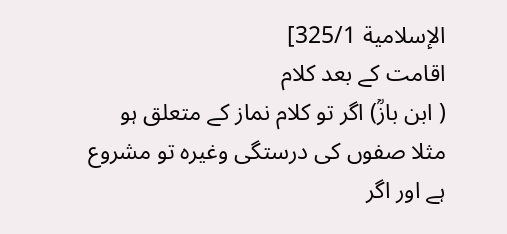الإسلامية 325/1]
اقامت کے بعد کلام
( ابن بازؒ) اگر تو کلام نماز کے متعلق ہو مثلا صفوں کی درستگی وغیرہ تو مشروع ہے اور اگر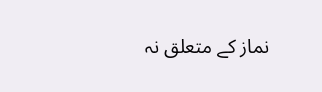نماز کے متعلق نہ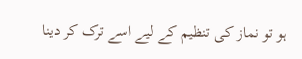ہو تو نماز کی تنظیم کے لیے اسے ترک کر دینا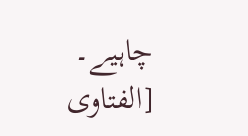چاہیے۔
[الفتاوى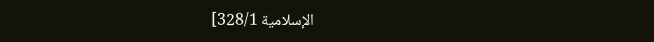الإسلامية 328/1]